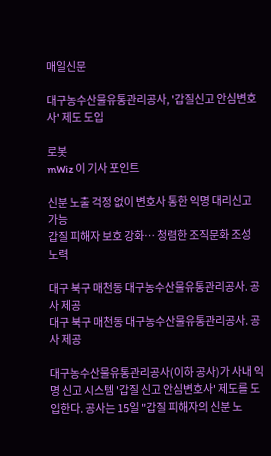매일신문

대구농수산물유통관리공사, '갑질신고 안심변호사' 제도 도입

로봇
mWiz 이 기사 포인트

신분 노출 걱정 없이 변호사 통한 익명 대리신고 가능
갑질 피해자 보호 강화… 청렴한 조직문화 조성 노력

대구 북구 매천동 대구농수산물유통관리공사. 공사 제공
대구 북구 매천동 대구농수산물유통관리공사. 공사 제공

대구농수산물유통관리공사(이하 공사)가 사내 익명 신고 시스템 '갑질 신고 안심변호사' 제도를 도입한다. 공사는 15일 "갑질 피해자의 신분 노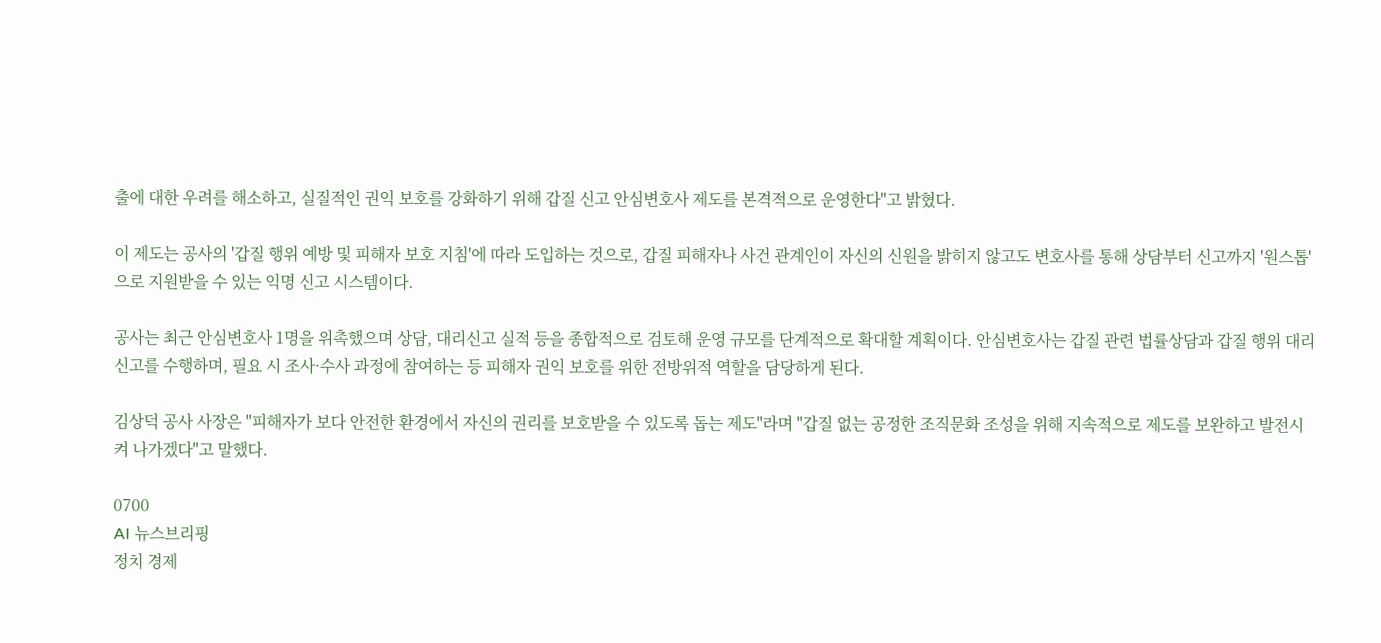출에 대한 우려를 해소하고, 실질적인 권익 보호를 강화하기 위해 갑질 신고 안심변호사 제도를 본격적으로 운영한다"고 밝혔다.

이 제도는 공사의 '갑질 행위 예방 및 피해자 보호 지침'에 따라 도입하는 것으로, 갑질 피해자나 사건 관계인이 자신의 신원을 밝히지 않고도 변호사를 통해 상담부터 신고까지 '원스톱'으로 지원받을 수 있는 익명 신고 시스템이다.

공사는 최근 안심변호사 1명을 위촉했으며 상담, 대리신고 실적 등을 종합적으로 검토해 운영 규모를 단계적으로 확대할 계획이다. 안심변호사는 갑질 관련 법률상담과 갑질 행위 대리 신고를 수행하며, 필요 시 조사·수사 과정에 참여하는 등 피해자 권익 보호를 위한 전방위적 역할을 담당하게 된다.

김상덕 공사 사장은 "피해자가 보다 안전한 환경에서 자신의 권리를 보호받을 수 있도록 돕는 제도"라며 "갑질 없는 공정한 조직문화 조성을 위해 지속적으로 제도를 보완하고 발전시켜 나가겠다"고 말했다.

0700
AI 뉴스브리핑
정치 경제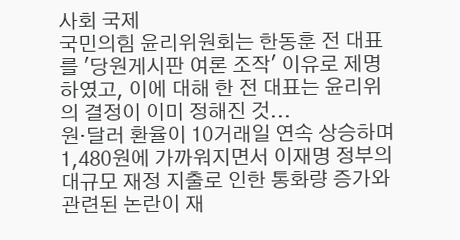사회 국제
국민의힘 윤리위원회는 한동훈 전 대표를 '당원게시판 여론 조작' 이유로 제명하였고, 이에 대해 한 전 대표는 윤리위의 결정이 이미 정해진 것...
원·달러 환율이 10거래일 연속 상승하며 1,480원에 가까워지면서 이재명 정부의 대규모 재정 지출로 인한 통화량 증가와 관련된 논란이 재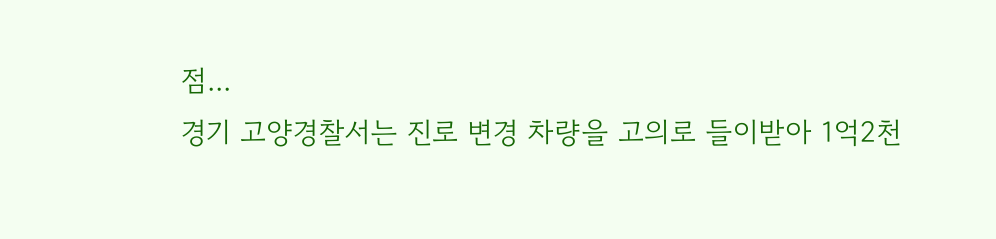점...
경기 고양경찰서는 진로 변경 차량을 고의로 들이받아 1억2천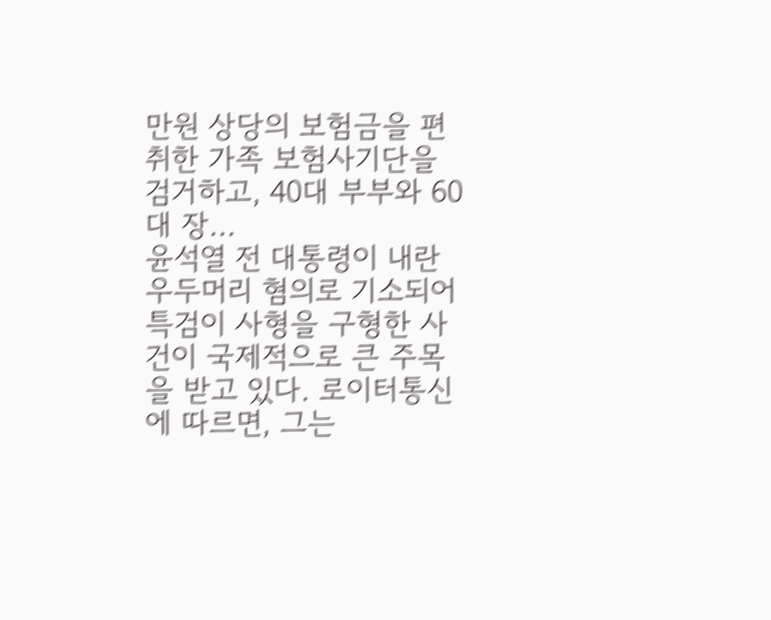만원 상당의 보험금을 편취한 가족 보험사기단을 검거하고, 40대 부부와 60대 장...
윤석열 전 대통령이 내란 우두머리 혐의로 기소되어 특검이 사형을 구형한 사건이 국제적으로 큰 주목을 받고 있다. 로이터통신에 따르면, 그는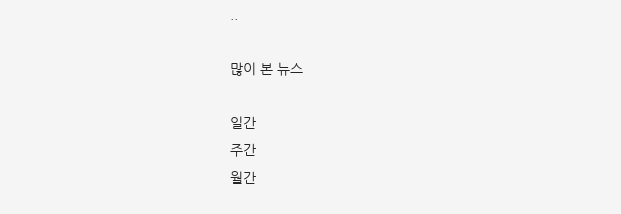..

많이 본 뉴스

일간
주간
월간